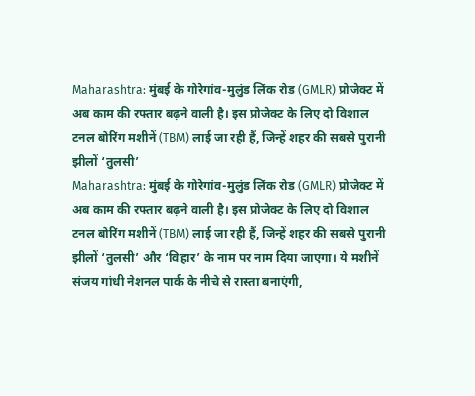Maharashtra: मुंबई के गोरेगांव-मुलुंड लिंक रोड (GMLR) प्रोजेक्ट में अब काम की रफ्तार बढ़ने वाली है। इस प्रोजेक्ट के लिए दो विशाल टनल बोरिंग मशीनें (TBM) लाई जा रही हैं, जिन्हें शहर की सबसे पुरानी झीलों ‘तुलसी’
Maharashtra: मुंबई के गोरेगांव-मुलुंड लिंक रोड (GMLR) प्रोजेक्ट में अब काम की रफ्तार बढ़ने वाली है। इस प्रोजेक्ट के लिए दो विशाल टनल बोरिंग मशीनें (TBM) लाई जा रही हैं, जिन्हें शहर की सबसे पुरानी झीलों ‘तुलसी’ और ‘विहार’ के नाम पर नाम दिया जाएगा। ये मशीनें संजय गांधी नेशनल पार्क के नीचे से रास्ता बनाएंगी,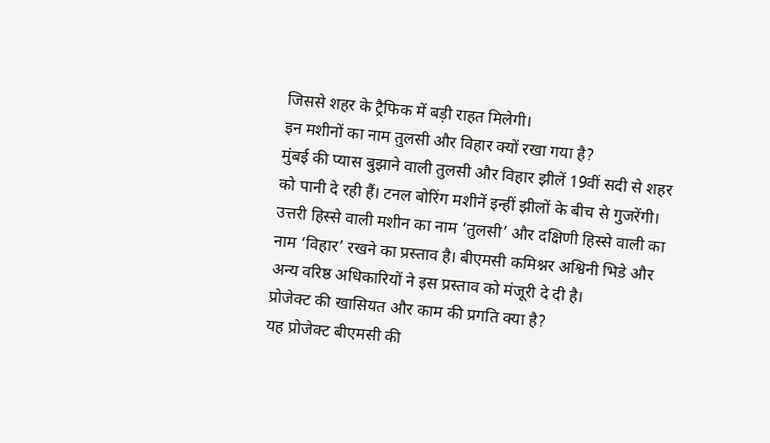जिससे शहर के ट्रैफिक में बड़ी राहत मिलेगी।
इन मशीनों का नाम तुलसी और विहार क्यों रखा गया है?
मुंबई की प्यास बुझाने वाली तुलसी और विहार झीलें 19वीं सदी से शहर को पानी दे रही हैं। टनल बोरिंग मशीनें इन्हीं झीलों के बीच से गुजरेंगी। उत्तरी हिस्से वाली मशीन का नाम ‘तुलसी’ और दक्षिणी हिस्से वाली का नाम ‘विहार’ रखने का प्रस्ताव है। बीएमसी कमिश्नर अश्विनी भिडे और अन्य वरिष्ठ अधिकारियों ने इस प्रस्ताव को मंजूरी दे दी है।
प्रोजेक्ट की खासियत और काम की प्रगति क्या है?
यह प्रोजेक्ट बीएमसी की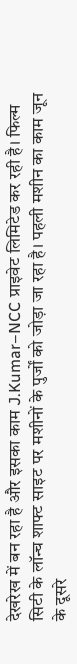देखरेख में बन रहा है और इसका काम J.Kumar–NCC प्राइवेट लिमिटेड कर रही है। फिल्म सिटी के लॉन्च शाफ्ट साइट पर मशीनों के पुर्जों को जोड़ा जा रहा है। पहली मशीन का काम जून के दूसरे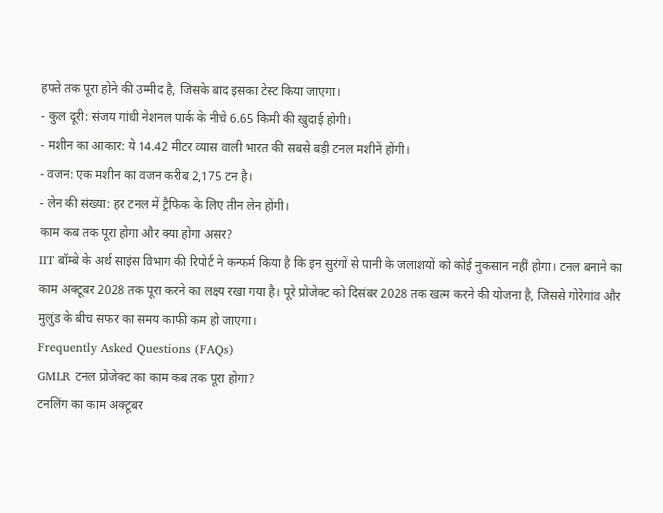हफ्ते तक पूरा होने की उम्मीद है, जिसके बाद इसका टेस्ट किया जाएगा।
- कुल दूरी: संजय गांधी नेशनल पार्क के नीचे 6.65 किमी की खुदाई होगी।
- मशीन का आकार: ये 14.42 मीटर व्यास वाली भारत की सबसे बड़ी टनल मशीनें होंगी।
- वजन: एक मशीन का वजन करीब 2,175 टन है।
- लेन की संख्या: हर टनल में ट्रैफिक के लिए तीन लेन होंगी।
काम कब तक पूरा होगा और क्या होगा असर?
IIT बॉम्बे के अर्थ साइंस विभाग की रिपोर्ट ने कन्फर्म किया है कि इन सुरंगों से पानी के जलाशयों को कोई नुकसान नहीं होगा। टनल बनाने का काम अक्टूबर 2028 तक पूरा करने का लक्ष्य रखा गया है। पूरे प्रोजेक्ट को दिसंबर 2028 तक खत्म करने की योजना है, जिससे गोरेगांव और मुलुंड के बीच सफर का समय काफी कम हो जाएगा।
Frequently Asked Questions (FAQs)
GMLR टनल प्रोजेक्ट का काम कब तक पूरा होगा?
टनलिंग का काम अक्टूबर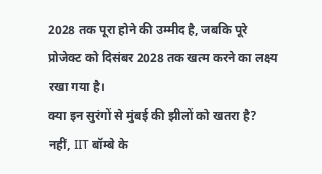2028 तक पूरा होने की उम्मीद है, जबकि पूरे प्रोजेक्ट को दिसंबर 2028 तक खत्म करने का लक्ष्य रखा गया है।
क्या इन सुरंगों से मुंबई की झीलों को खतरा है?
नहीं, IIT बॉम्बे के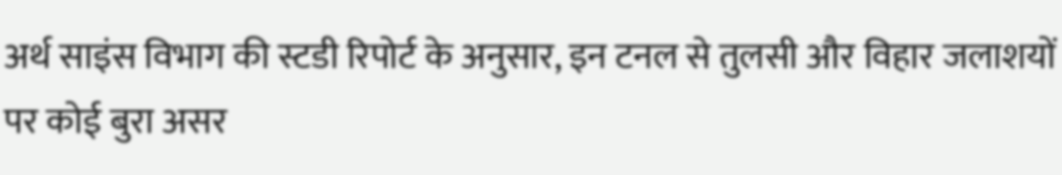अर्थ साइंस विभाग की स्टडी रिपोर्ट के अनुसार, इन टनल से तुलसी और विहार जलाशयों पर कोई बुरा असर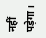नहीं पड़ेगा।